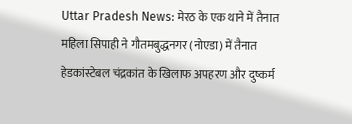Uttar Pradesh News: मेरठ के एक थाने में तैनात महिला सिपाही ने गौतमबुद्धनगर (नोएडा) में तैनात हेडकांस्टेबल चंद्रकांत के खिलाफ अपहरण और दुष्कर्म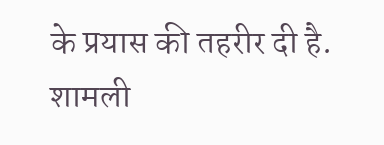के प्रयास की तहरीर दी है. शामली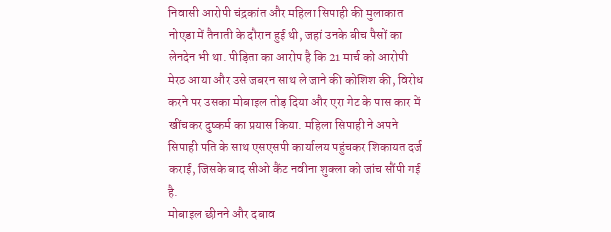निवासी आरोपी चंद्रकांत और महिला सिपाही की मुलाकात नोएडा में तैनाती के दौरान हुई थी, जहां उनके बीच पैसों का लेनदेन भी था. पीड़िता का आरोप है कि 21 मार्च को आरोपी मेरठ आया और उसे जबरन साथ ले जाने की कोशिश की, विरोध करने पर उसका मोबाइल तोड़ दिया और एरा गेट के पास कार में खींचकर दुष्कर्म का प्रयास किया. महिला सिपाही ने अपने सिपाही पति के साथ एसएसपी कार्यालय पहुंचकर शिकायत दर्ज कराई, जिसके बाद सीओ कैंट नवीना शुक्ला को जांच सौंपी गई है.
मोबाइल छीनने और दबाव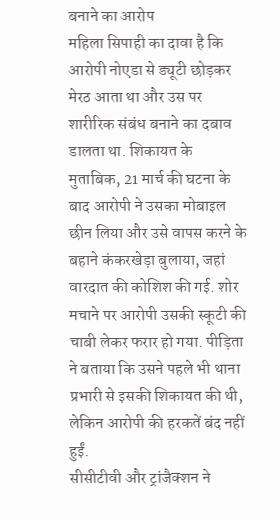बनाने का आरोप
महिला सिपाही का दावा है कि आरोपी नोएडा से ड्यूटी छोड़कर मेरठ आता था और उस पर शारीरिक संबंध बनाने का दबाव डालता था. शिकायत के मुताबिक, 21 मार्च की घटना के बाद आरोपी ने उसका मोबाइल छीन लिया और उसे वापस करने के बहाने कंकरखेड़ा बुलाया, जहां वारदात की कोशिश की गई. शोर मचाने पर आरोपी उसकी स्कूटी की चाबी लेकर फरार हो गया. पीड़िता ने बताया कि उसने पहले भी थाना प्रभारी से इसकी शिकायत की थी, लेकिन आरोपी की हरकतें बंद नहीं हुईं.
सीसीटीवी और ट्रांजैक्शन ने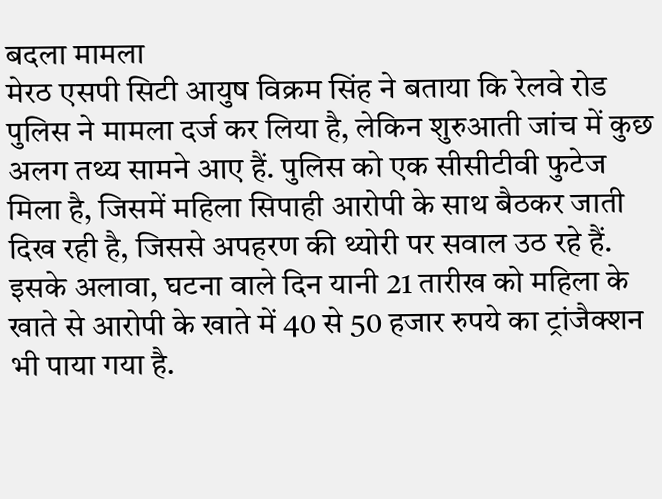बदला मामला
मेरठ एसपी सिटी आयुष विक्रम सिंह ने बताया कि रेलवे रोड पुलिस ने मामला दर्ज कर लिया है, लेकिन शुरुआती जांच में कुछ अलग तथ्य सामने आए हैं. पुलिस को एक सीसीटीवी फुटेज मिला है, जिसमें महिला सिपाही आरोपी के साथ बैठकर जाती दिख रही है, जिससे अपहरण की थ्योरी पर सवाल उठ रहे हैं. इसके अलावा, घटना वाले दिन यानी 21 तारीख को महिला के खाते से आरोपी के खाते में 40 से 50 हजार रुपये का ट्रांजैक्शन भी पाया गया है.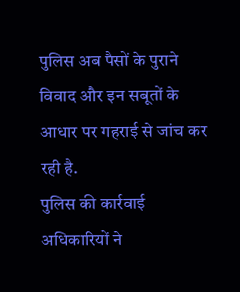पुलिस अब पैसों के पुराने विवाद और इन सबूतों के आधार पर गहराई से जांच कर रही है.
पुलिस की कार्रवाई
अधिकारियों ने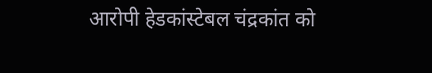आरोपी हेडकांस्टेबल चंद्रकांत को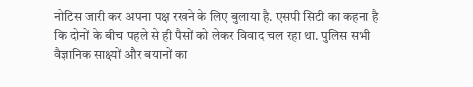नोटिस जारी कर अपना पक्ष रखने के लिए बुलाया है. एसपी सिटी का कहना है कि दोनों के बीच पहले से ही पैसों को लेकर विवाद चल रहा था. पुलिस सभी वैज्ञानिक साक्ष्यों और बयानों का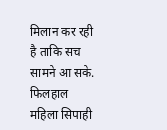मिलान कर रही है ताकि सच सामने आ सके. फिलहाल महिला सिपाही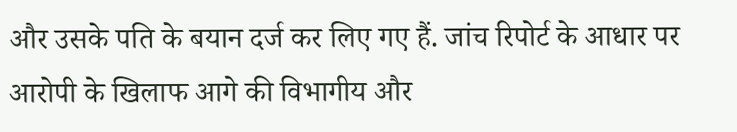और उसके पति के बयान दर्ज कर लिए गए हैं. जांच रिपोर्ट के आधार पर आरोपी के खिलाफ आगे की विभागीय और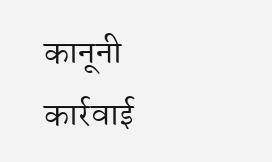कानूनी कार्रवाई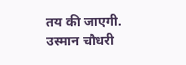तय की जाएगी.
उस्मान चौधरी